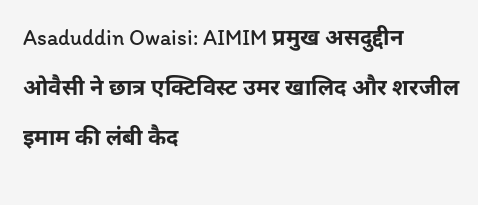Asaduddin Owaisi: AIMIM प्रमुख असदुद्दीन ओवैसी ने छात्र एक्टिविस्ट उमर खालिद और शरजील इमाम की लंबी कैद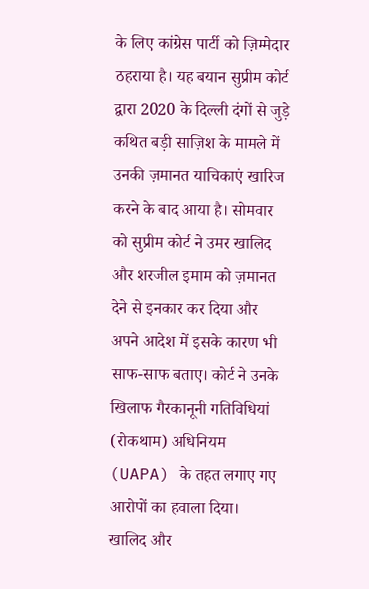के लिए कांग्रेस पार्टी को ज़िम्मेदार ठहराया है। यह बयान सुप्रीम कोर्ट द्वारा 2020 के दिल्ली दंगों से जुड़े कथित बड़ी साज़िश के मामले में उनकी ज़मानत याचिकाएं खारिज करने के बाद आया है। सोमवार को सुप्रीम कोर्ट ने उमर खालिद और शरजील इमाम को ज़मानत देने से इनकार कर दिया और अपने आदेश में इसके कारण भी साफ-साफ बताए। कोर्ट ने उनके खिलाफ गैरकानूनी गतिविधियां (रोकथाम) अधिनियम (UAPA) के तहत लगाए गए आरोपों का हवाला दिया।
खालिद और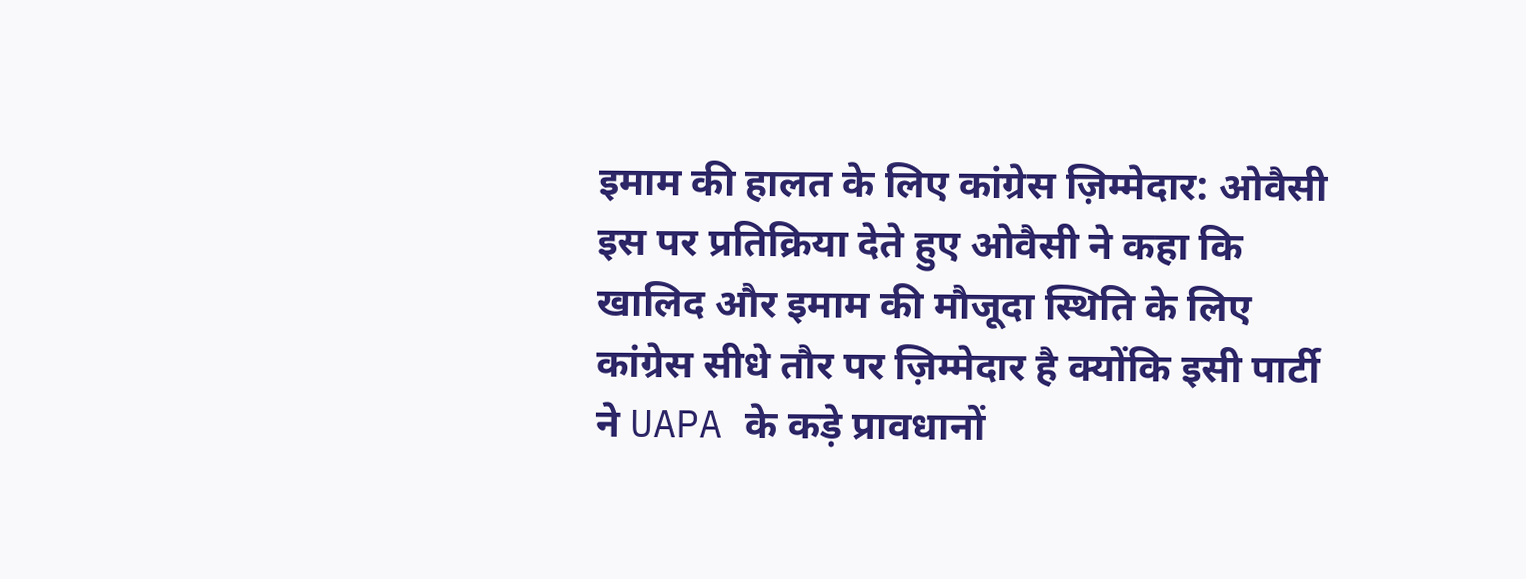इमाम की हालत के लिए कांग्रेस ज़िम्मेदार: ओवैसी
इस पर प्रतिक्रिया देते हुए ओवैसी ने कहा कि खालिद और इमाम की मौजूदा स्थिति के लिए कांग्रेस सीधे तौर पर ज़िम्मेदार है क्योंकि इसी पार्टी ने UAPA के कड़े प्रावधानों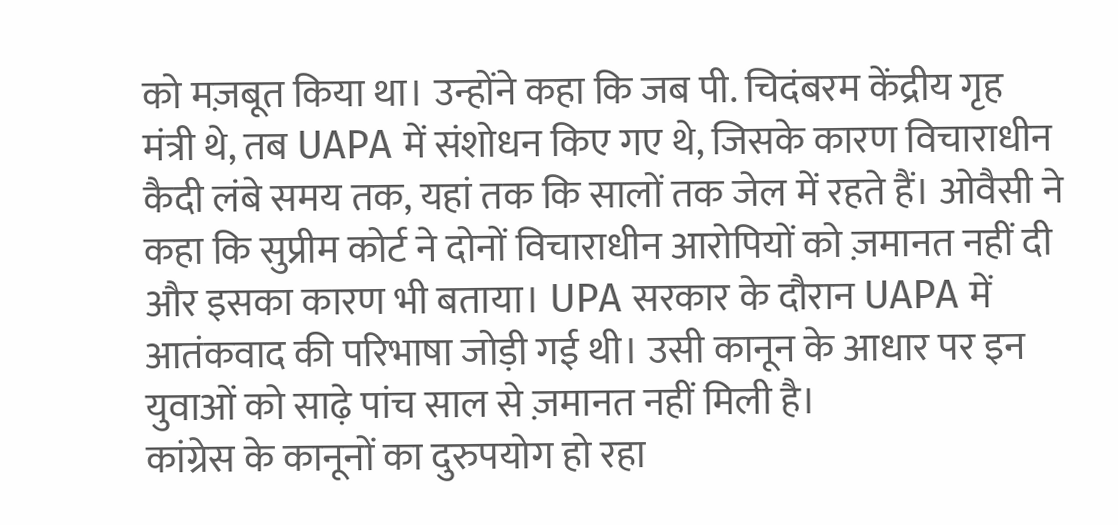को मज़बूत किया था। उन्होंने कहा कि जब पी. चिदंबरम केंद्रीय गृह मंत्री थे, तब UAPA में संशोधन किए गए थे, जिसके कारण विचाराधीन कैदी लंबे समय तक, यहां तक कि सालों तक जेल में रहते हैं। ओवैसी ने कहा कि सुप्रीम कोर्ट ने दोनों विचाराधीन आरोपियों को ज़मानत नहीं दी और इसका कारण भी बताया। UPA सरकार के दौरान UAPA में आतंकवाद की परिभाषा जोड़ी गई थी। उसी कानून के आधार पर इन युवाओं को साढ़े पांच साल से ज़मानत नहीं मिली है।
कांग्रेस के कानूनों का दुरुपयोग हो रहा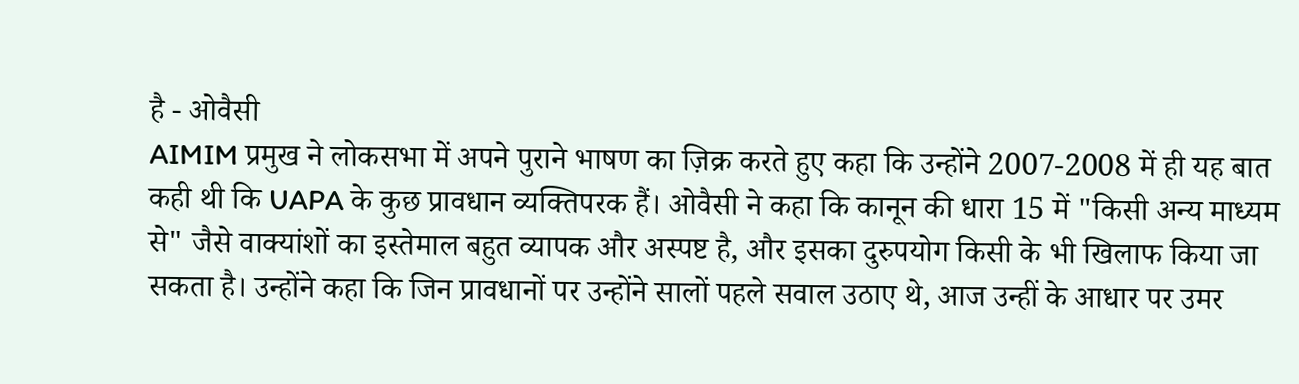है - ओवैसी
AIMIM प्रमुख ने लोकसभा में अपने पुराने भाषण का ज़िक्र करते हुए कहा कि उन्होंने 2007-2008 में ही यह बात कही थी कि UAPA के कुछ प्रावधान व्यक्तिपरक हैं। ओवैसी ने कहा कि कानून की धारा 15 में "किसी अन्य माध्यम से" जैसे वाक्यांशों का इस्तेमाल बहुत व्यापक और अस्पष्ट है, और इसका दुरुपयोग किसी के भी खिलाफ किया जा सकता है। उन्होंने कहा कि जिन प्रावधानों पर उन्होंने सालों पहले सवाल उठाए थे, आज उन्हीं के आधार पर उमर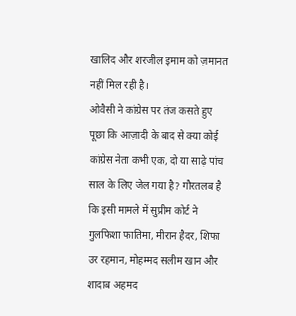खालिद और शरजील इमाम को ज़मानत नहीं मिल रही है।
ओवैसी ने कांग्रेस पर तंज कसते हुए पूछा कि आज़ादी के बाद से क्या कोई कांग्रेस नेता कभी एक, दो या साढ़े पांच साल के लिए जेल गया है? गौरतलब है कि इसी मामले में सुप्रीम कोर्ट ने गुलफिशा फातिमा, मीरान हैदर, शिफा उर रहमान, मोहम्मद सलीम खान और शादाब अहमद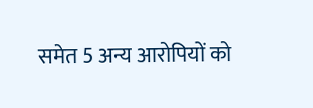समेत 5 अन्य आरोपियों को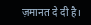ज़मानत दे दी है।